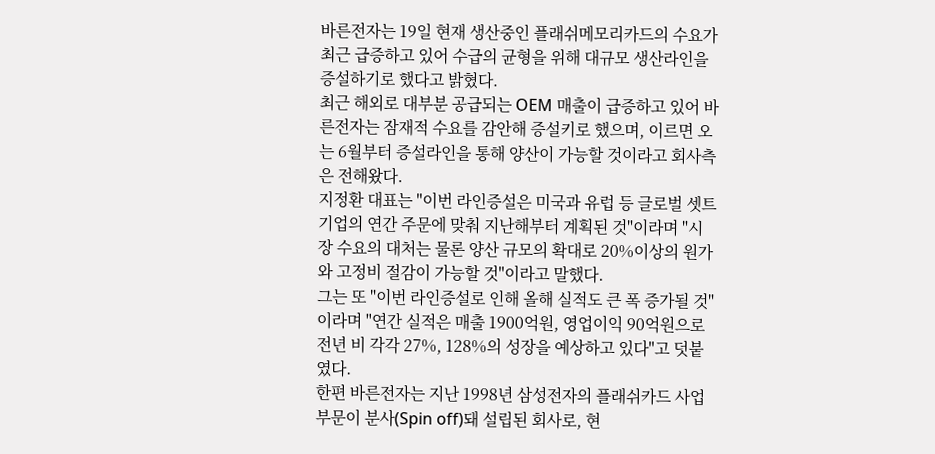바른전자는 19일 현재 생산중인 플래쉬메모리카드의 수요가 최근 급증하고 있어 수급의 균형을 위해 대규모 생산라인을 증설하기로 했다고 밝혔다.
최근 해외로 대부분 공급되는 OEM 매출이 급증하고 있어 바른전자는 잠재적 수요를 감안해 증설키로 했으며, 이르면 오는 6월부터 증설라인을 통해 양산이 가능할 것이라고 회사측은 전해왔다.
지정환 대표는 "이번 라인증설은 미국과 유럽 등 글로벌 셋트기업의 연간 주문에 맞춰 지난해부터 계획된 것"이라며 "시장 수요의 대처는 물론 양산 규모의 확대로 20%이상의 원가와 고정비 절감이 가능할 것"이라고 말했다.
그는 또 "이번 라인증설로 인해 올해 실적도 큰 폭 증가될 것"이라며 "연간 실적은 매출 1900억원, 영업이익 90억원으로 전년 비 각각 27%, 128%의 성장을 예상하고 있다"고 덧붙였다.
한편 바른전자는 지난 1998년 삼성전자의 플래쉬카드 사업부문이 분사(Spin off)돼 설립된 회사로, 현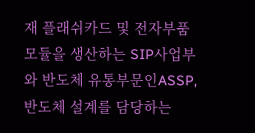재 플래쉬카드 및 전자부품 모듈을 생산하는 SIP사업부와 반도체 유통부문인ASSP, 반도체 설계를 담당하는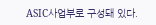ASIC사업부로 구성돼 있다.